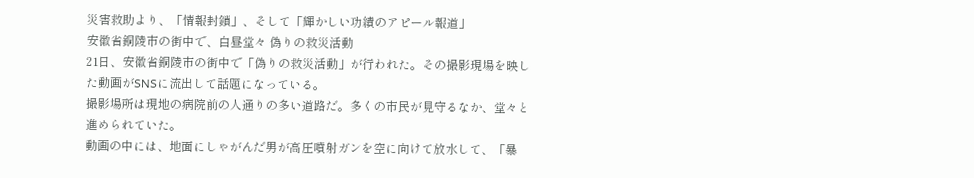災害救助より、「情報封鎖」、そして「輝かしい功績のアピール報道」
安徽省銅陵市の街中で、白昼堂々 偽りの救災活動
21日、安徽省銅陵市の街中で「偽りの救災活動」が行われた。その撮影現場を映した動画がSNSに流出して話題になっている。
撮影場所は現地の病院前の人通りの多い道路だ。多くの市民が見守るなか、堂々と進められていた。
動画の中には、地面にしゃがんだ男が高圧噴射ガンを空に向けて放水して、「暴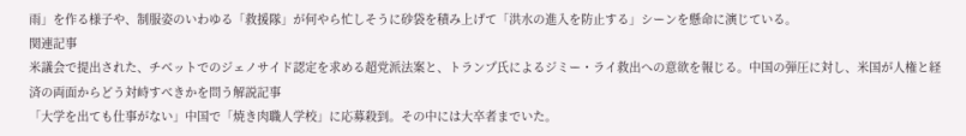雨」を作る様子や、制服姿のいわゆる「救援隊」が何やら忙しそうに砂袋を積み上げて「洪水の進入を防止する」シーンを懸命に演じている。
関連記事
米議会で提出された、チベットでのジェノサイド認定を求める超党派法案と、トランプ氏によるジミー・ライ救出への意欲を報じる。中国の弾圧に対し、米国が人権と経済の両面からどう対峙すべきかを問う解説記事
「大学を出ても仕事がない」中国で「焼き肉職人学校」に応募殺到。その中には大卒者までいた。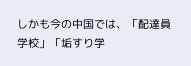しかも今の中国では、「配達員学校」「垢すり学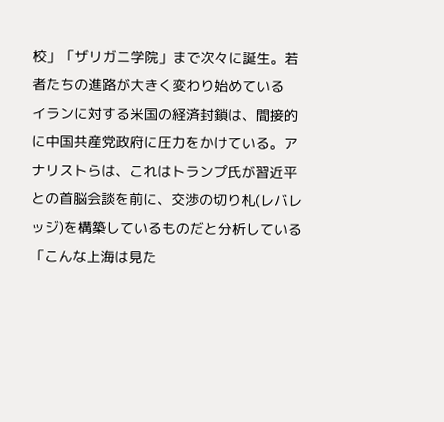校」「ザリガニ学院」まで次々に誕生。若者たちの進路が大きく変わり始めている
イランに対する米国の経済封鎖は、間接的に中国共産党政府に圧力をかけている。アナリストらは、これはトランプ氏が習近平との首脳会談を前に、交渉の切り札(レバレッジ)を構築しているものだと分析している
「こんな上海は見た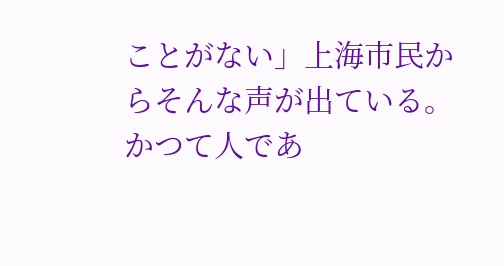ことがない」上海市民からそんな声が出ている。かつて人であ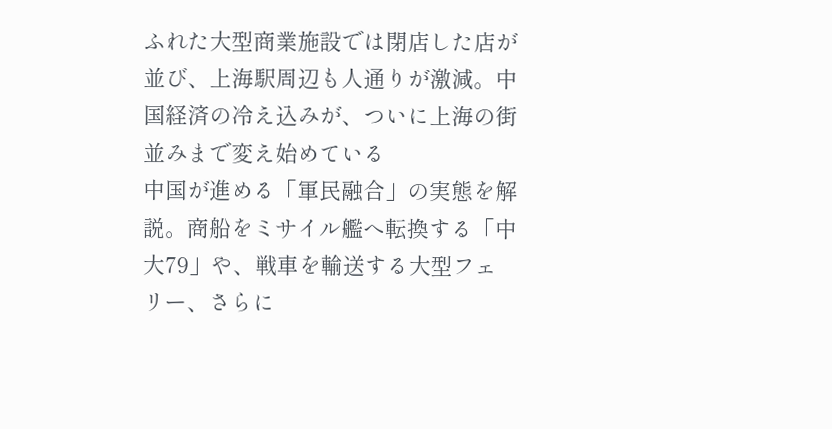ふれた大型商業施設では閉店した店が並び、上海駅周辺も人通りが激減。中国経済の冷え込みが、ついに上海の街並みまで変え始めている
中国が進める「軍民融合」の実態を解説。商船をミサイル艦へ転換する「中大79」や、戦車を輸送する大型フェリー、さらに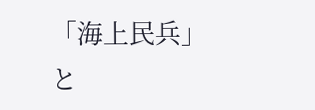「海上民兵」と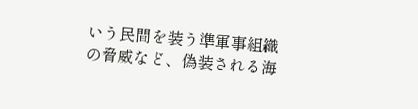いう民間を装う準軍事組織の脅威など、偽装される海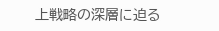上戦略の深層に迫る